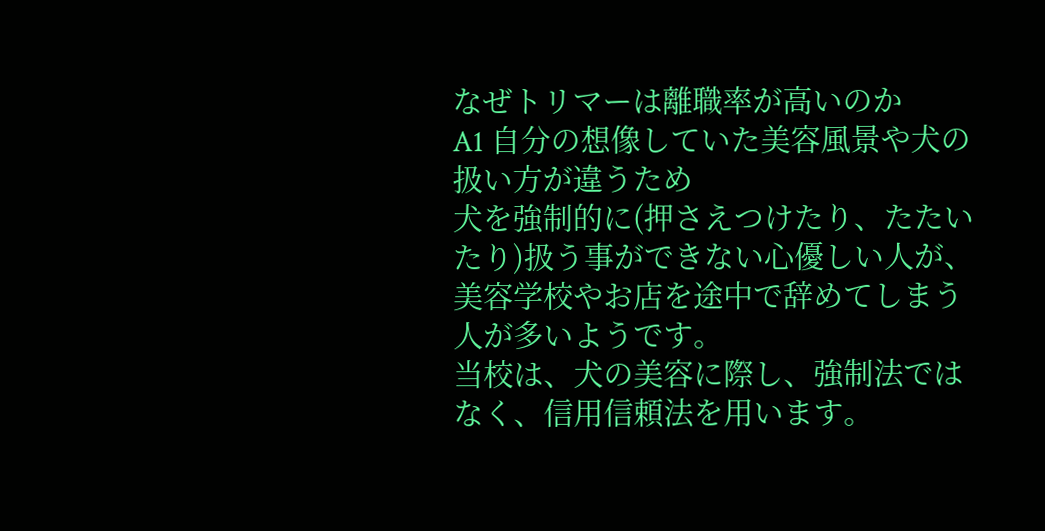なぜトリマーは離職率が高いのか
A1 自分の想像していた美容風景や犬の扱い方が違うため
犬を強制的に(押さえつけたり、たたいたり)扱う事ができない心優しい人が、美容学校やお店を途中で辞めてしまう人が多いようです。
当校は、犬の美容に際し、強制法ではなく、信用信頼法を用います。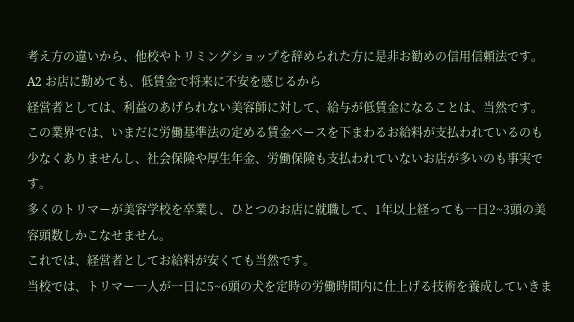考え方の違いから、他校やトリミングショップを辞められた方に是非お勧めの信用信頼法です。
A2 お店に勤めても、低賃金で将来に不安を感じるから
経営者としては、利益のあげられない美容師に対して、給与が低賃金になることは、当然です。
この業界では、いまだに労働基準法の定める賃金ベースを下まわるお給料が支払われているのも少なくありませんし、社会保険や厚生年金、労働保険も支払われていないお店が多いのも事実です。
多くのトリマーが美容学校を卒業し、ひとつのお店に就職して、1年以上経っても一日2~3頭の美容頭数しかこなせません。
これでは、経営者としてお給料が安くても当然です。
当校では、トリマー一人が一日に5~6頭の犬を定時の労働時間内に仕上げる技術を養成していきま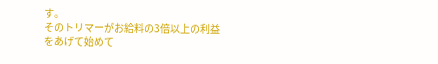す。
そのトリマーがお給料の3倍以上の利益をあげて始めて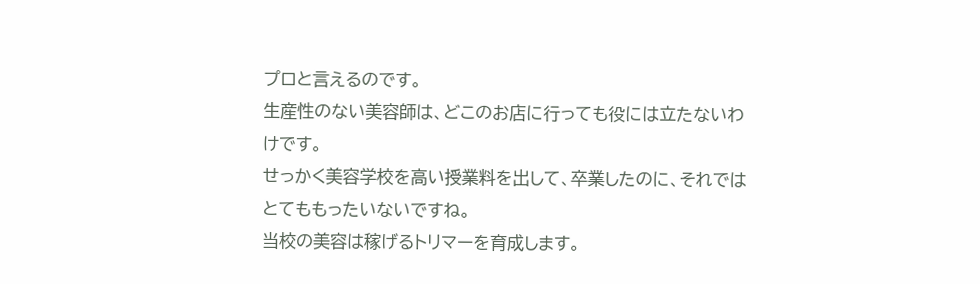プロと言えるのです。
生産性のない美容師は、どこのお店に行っても役には立たないわけです。
せっかく美容学校を高い授業料を出して、卒業したのに、それではとてももったいないですね。
当校の美容は稼げるトリマーを育成します。